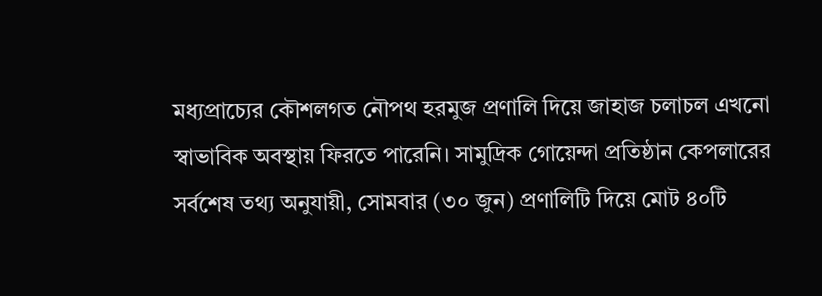মধ্যপ্রাচ্যের কৌশলগত নৌপথ হরমুজ প্রণালি দিয়ে জাহাজ চলাচল এখনো স্বাভাবিক অবস্থায় ফিরতে পারেনি। সামুদ্রিক গোয়েন্দা প্রতিষ্ঠান কেপলারের সর্বশেষ তথ্য অনুযায়ী, সোমবার (৩০ জুন) প্রণালিটি দিয়ে মোট ৪০টি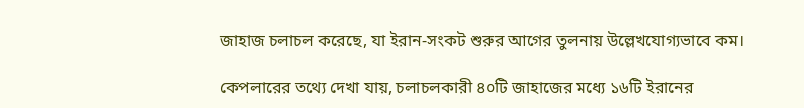জাহাজ চলাচল করেছে, যা ইরান-সংকট শুরুর আগের তুলনায় উল্লেখযোগ্যভাবে কম।

কেপলারের তথ্যে দেখা যায়, চলাচলকারী ৪০টি জাহাজের মধ্যে ১৬টি ইরানের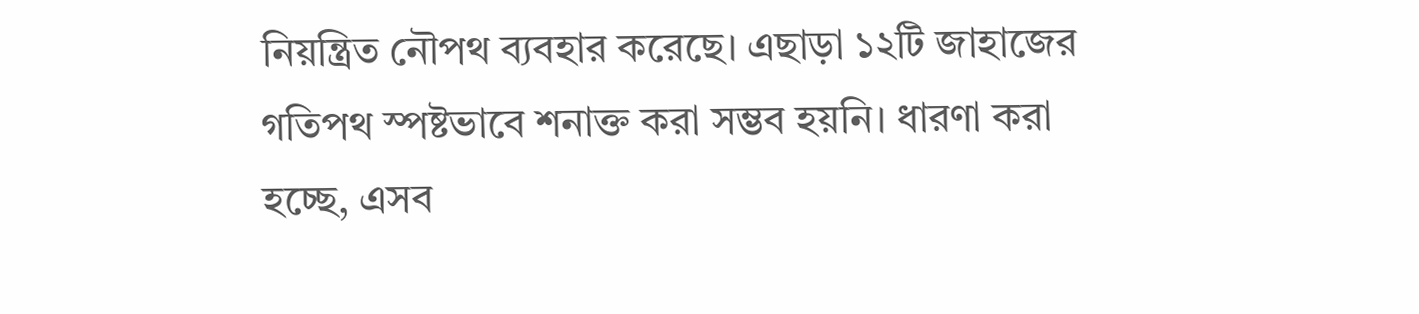নিয়ন্ত্রিত নৌপথ ব্যবহার করেছে। এছাড়া ১২টি জাহাজের গতিপথ স্পষ্টভাবে শনাক্ত করা সম্ভব হয়নি। ধারণা করা হচ্ছে, এসব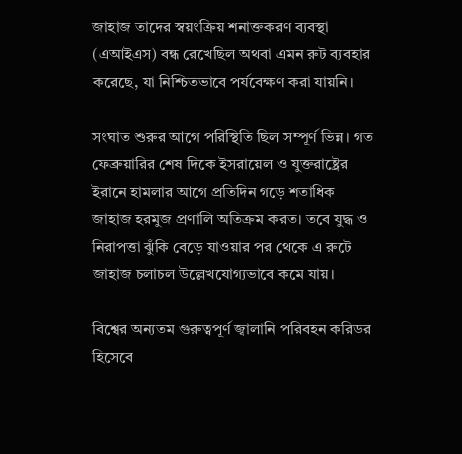জাহাজ তাদের স্বয়ংক্রিয় শনাক্তকরণ ব্যবস্থা (এআইএস) বন্ধ রেখেছিল অথবা এমন রুট ব্যবহার করেছে, যা নিশ্চিতভাবে পর্যবেক্ষণ করা যায়নি।

সংঘাত শুরুর আগে পরিস্থিতি ছিল সম্পূর্ণ ভিন্ন। গত ফেব্রুয়ারির শেষ দিকে ইসরায়েল ও যুক্তরাষ্ট্রের ইরানে হামলার আগে প্রতিদিন গড়ে শতাধিক জাহাজ হরমুজ প্রণালি অতিক্রম করত। তবে যুদ্ধ ও নিরাপত্তা ঝুঁকি বেড়ে যাওয়ার পর থেকে এ রুটে জাহাজ চলাচল উল্লেখযোগ্যভাবে কমে যায়।

বিশ্বের অন্যতম গুরুত্বপূর্ণ জ্বালানি পরিবহন করিডর হিসেবে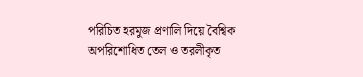পরিচিত হরমুজ প্রণালি দিয়ে বৈশ্বিক অপরিশোধিত তেল ও তরলীকৃত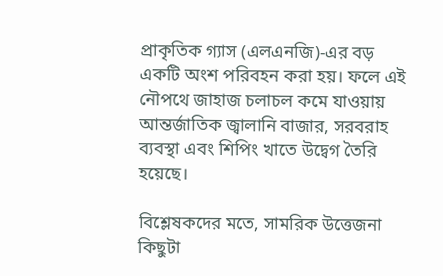প্রাকৃতিক গ্যাস (এলএনজি)-এর বড় একটি অংশ পরিবহন করা হয়। ফলে এই নৌপথে জাহাজ চলাচল কমে যাওয়ায় আন্তর্জাতিক জ্বালানি বাজার, সরবরাহ ব্যবস্থা এবং শিপিং খাতে উদ্বেগ তৈরি হয়েছে।

বিশ্লেষকদের মতে, সামরিক উত্তেজনা কিছুটা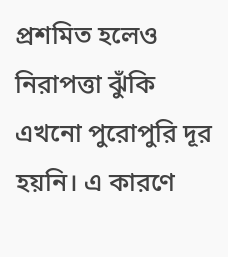প্রশমিত হলেও নিরাপত্তা ঝুঁকি এখনো পুরোপুরি দূর হয়নি। এ কারণে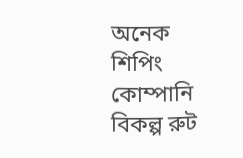অনেক শিপিং কোম্পানি বিকল্প রুট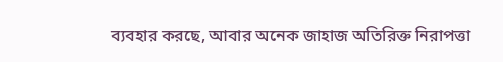ব্যবহার করছে, আবার অনেক জাহাজ অতিরিক্ত নিরাপত্তা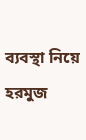ব্যবস্থা নিয়ে হরমুজ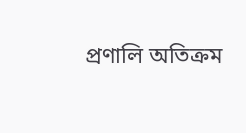প্রণালি অতিক্রম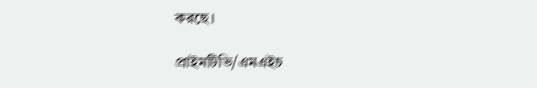করছে।

প্রাইমটিভি/এমএইচ